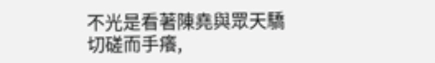不光是看著陳堯與眾天驕切磋而手癢,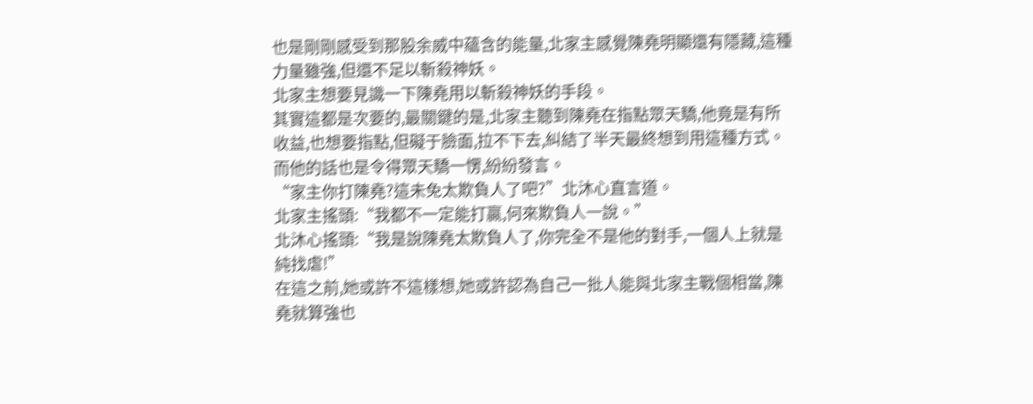也是剛剛感受到那股余威中蘊含的能量,北家主感覺陳堯明顯還有隱藏,這種力量雖強,但還不足以斬殺神妖。
北家主想要見識一下陳堯用以斬殺神妖的手段。
其實這都是次要的,最關鍵的是,北家主聽到陳堯在指點眾天驕,他竟是有所收益,也想要指點,但礙于臉面,拉不下去,糾結了半天最終想到用這種方式。
而他的話也是令得眾天驕一愣,紛紛發言。
“家主你打陳堯?這未免太欺負人了吧?”北沐心直言道。
北家主搖頭:“我都不一定能打贏,何來欺負人一說。”
北沐心搖頭:“我是說陳堯太欺負人了,你完全不是他的對手,一個人上就是純找虐!”
在這之前,她或許不這樣想,她或許認為自己一批人能與北家主戰個相當,陳堯就算強也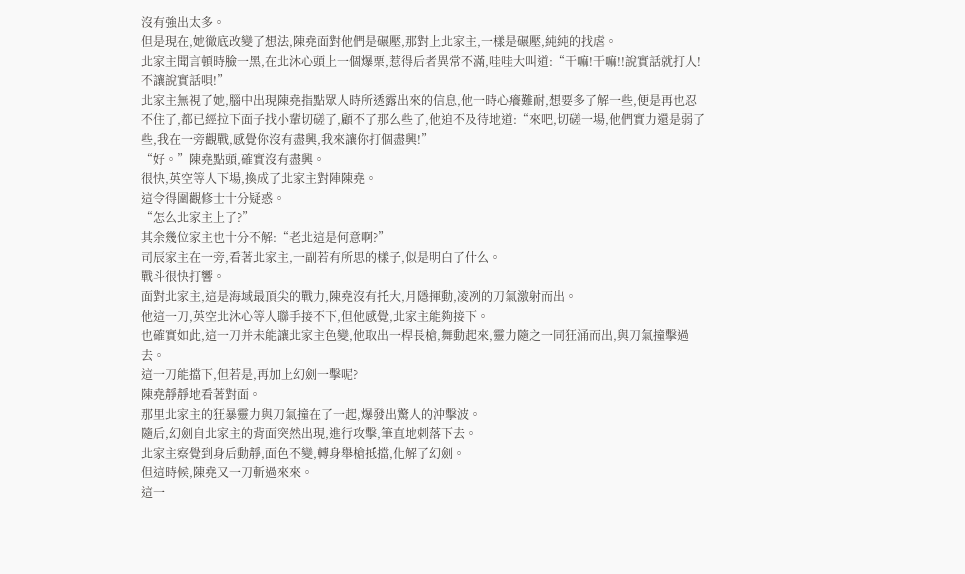沒有強出太多。
但是現在,她徹底改變了想法,陳堯面對他們是碾壓,那對上北家主,一樣是碾壓,純純的找虐。
北家主聞言頓時臉一黑,在北沐心頭上一個爆栗,惹得后者異常不滿,哇哇大叫道:“干嘛!干嘛!!說實話就打人!不讓說實話唄!”
北家主無視了她,腦中出現陳堯指點眾人時所透露出來的信息,他一時心癢難耐,想要多了解一些,便是再也忍不住了,都已經拉下面子找小輩切磋了,顧不了那么些了,他迫不及待地道:“來吧,切磋一場,他們實力還是弱了些,我在一旁觀戰,感覺你沒有盡興,我來讓你打個盡興!”
“好。”陳堯點頭,確實沒有盡興。
很快,英空等人下場,換成了北家主對陣陳堯。
這令得圍觀修士十分疑惑。
“怎么北家主上了?”
其余幾位家主也十分不解:“老北這是何意啊?”
司辰家主在一旁,看著北家主,一副若有所思的樣子,似是明白了什么。
戰斗很快打響。
面對北家主,這是海域最頂尖的戰力,陳堯沒有托大,月隱揮動,凌冽的刀氣激射而出。
他這一刀,英空北沐心等人聯手接不下,但他感覺,北家主能夠接下。
也確實如此,這一刀并未能讓北家主色變,他取出一桿長槍,舞動起來,靈力隨之一同狂涌而出,與刀氣撞擊過去。
這一刀能擋下,但若是,再加上幻劍一擊呢?
陳堯靜靜地看著對面。
那里北家主的狂暴靈力與刀氣撞在了一起,爆發出驚人的沖擊波。
隨后,幻劍自北家主的背面突然出現,進行攻擊,筆直地刺落下去。
北家主察覺到身后動靜,面色不變,轉身舉槍抵擋,化解了幻劍。
但這時候,陳堯又一刀斬過來來。
這一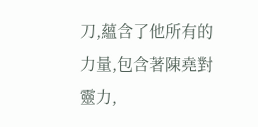刀,蘊含了他所有的力量,包含著陳堯對靈力,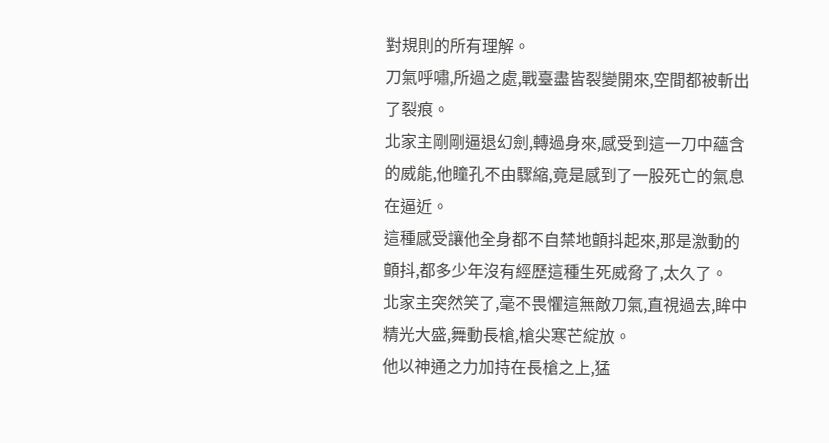對規則的所有理解。
刀氣呼嘯,所過之處,戰臺盡皆裂變開來,空間都被斬出了裂痕。
北家主剛剛逼退幻劍,轉過身來,感受到這一刀中蘊含的威能,他瞳孔不由驟縮,竟是感到了一股死亡的氣息在逼近。
這種感受讓他全身都不自禁地顫抖起來,那是激動的顫抖,都多少年沒有經歷這種生死威脅了,太久了。
北家主突然笑了,毫不畏懼這無敵刀氣,直視過去,眸中精光大盛,舞動長槍,槍尖寒芒綻放。
他以神通之力加持在長槍之上,猛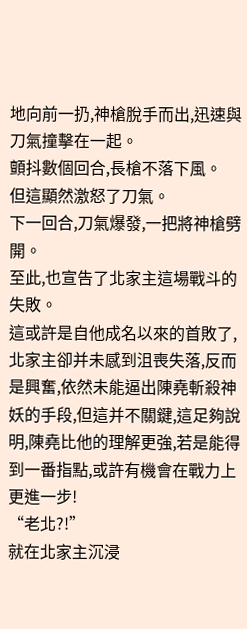地向前一扔,神槍脫手而出,迅速與刀氣撞擊在一起。
顫抖數個回合,長槍不落下風。
但這顯然激怒了刀氣。
下一回合,刀氣爆發,一把將神槍劈開。
至此,也宣告了北家主這場戰斗的失敗。
這或許是自他成名以來的首敗了,北家主卻并未感到沮喪失落,反而是興奮,依然未能逼出陳堯斬殺神妖的手段,但這并不關鍵,這足夠說明,陳堯比他的理解更強,若是能得到一番指點,或許有機會在戰力上更進一步!
“老北?!”
就在北家主沉浸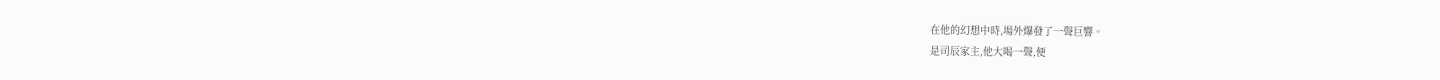在他的幻想中時,場外爆發了一聲巨響。
是司辰家主,他大喝一聲,便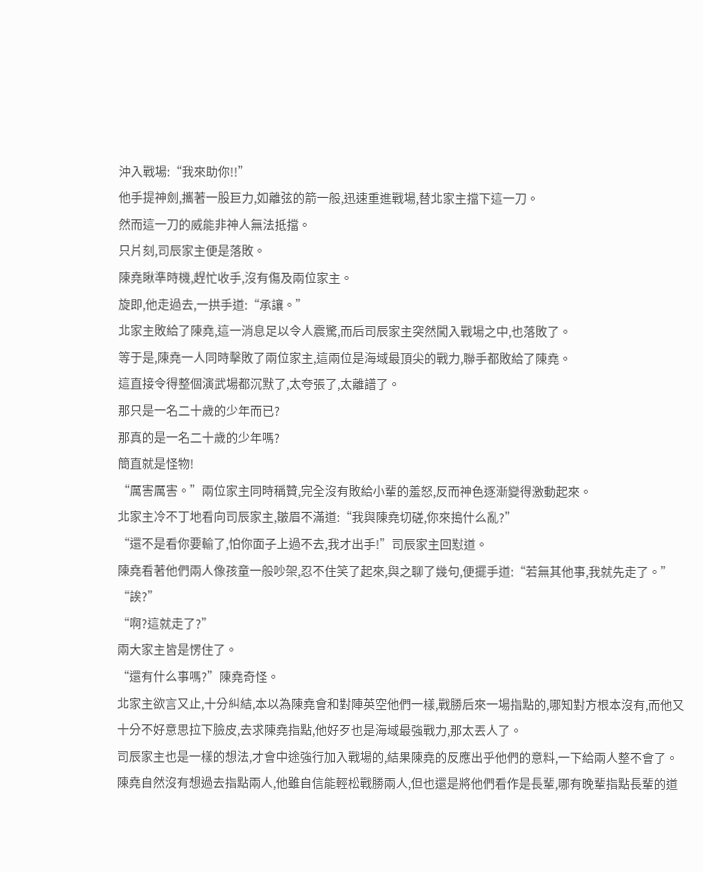沖入戰場:“我來助你!!”
他手提神劍,攜著一股巨力,如離弦的箭一般,迅速重進戰場,替北家主擋下這一刀。
然而這一刀的威能非神人無法抵擋。
只片刻,司辰家主便是落敗。
陳堯瞅準時機,趕忙收手,沒有傷及兩位家主。
旋即,他走過去,一拱手道:“承讓。”
北家主敗給了陳堯,這一消息足以令人震驚,而后司辰家主突然闖入戰場之中,也落敗了。
等于是,陳堯一人同時擊敗了兩位家主,這兩位是海域最頂尖的戰力,聯手都敗給了陳堯。
這直接令得整個演武場都沉默了,太夸張了,太離譜了。
那只是一名二十歲的少年而已?
那真的是一名二十歲的少年嗎?
簡直就是怪物!
“厲害厲害。”兩位家主同時稱贊,完全沒有敗給小輩的羞怒,反而神色逐漸變得激動起來。
北家主冷不丁地看向司辰家主,皺眉不滿道:“我與陳堯切磋,你來搗什么亂?”
“還不是看你要輸了,怕你面子上過不去,我才出手!”司辰家主回懟道。
陳堯看著他們兩人像孩童一般吵架,忍不住笑了起來,與之聊了幾句,便擺手道:“若無其他事,我就先走了。”
“誒?”
“啊?這就走了?”
兩大家主皆是愣住了。
“還有什么事嗎?”陳堯奇怪。
北家主欲言又止,十分糾結,本以為陳堯會和對陣英空他們一樣,戰勝后來一場指點的,哪知對方根本沒有,而他又十分不好意思拉下臉皮,去求陳堯指點,他好歹也是海域最強戰力,那太丟人了。
司辰家主也是一樣的想法,才會中途強行加入戰場的,結果陳堯的反應出乎他們的意料,一下給兩人整不會了。
陳堯自然沒有想過去指點兩人,他雖自信能輕松戰勝兩人,但也還是將他們看作是長輩,哪有晚輩指點長輩的道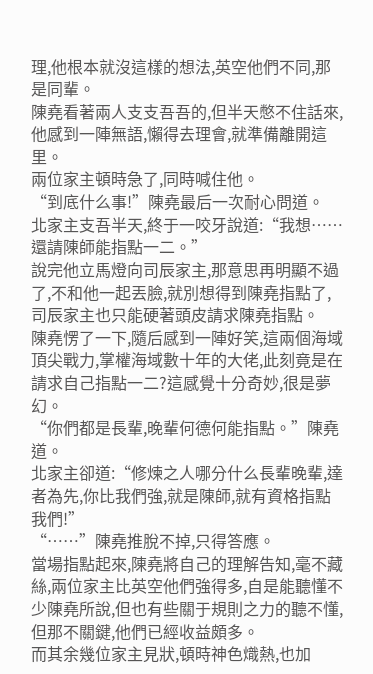理,他根本就沒這樣的想法,英空他們不同,那是同輩。
陳堯看著兩人支支吾吾的,但半天憋不住話來,他感到一陣無語,懶得去理會,就準備離開這里。
兩位家主頓時急了,同時喊住他。
“到底什么事!”陳堯最后一次耐心問道。
北家主支吾半天,終于一咬牙說道:“我想……還請陳師能指點一二。”
說完他立馬燈向司辰家主,那意思再明顯不過了,不和他一起丟臉,就別想得到陳堯指點了,司辰家主也只能硬著頭皮請求陳堯指點。
陳堯愣了一下,隨后感到一陣好笑,這兩個海域頂尖戰力,掌權海域數十年的大佬,此刻竟是在請求自己指點一二?這感覺十分奇妙,很是夢幻。
“你們都是長輩,晚輩何德何能指點。”陳堯道。
北家主卻道:“修煉之人哪分什么長輩晚輩,達者為先,你比我們強,就是陳師,就有資格指點我們!”
“……”陳堯推脫不掉,只得答應。
當場指點起來,陳堯將自己的理解告知,毫不藏絲,兩位家主比英空他們強得多,自是能聽懂不少陳堯所說,但也有些關于規則之力的聽不懂,但那不關鍵,他們已經收益頗多。
而其余幾位家主見狀,頓時神色熾熱,也加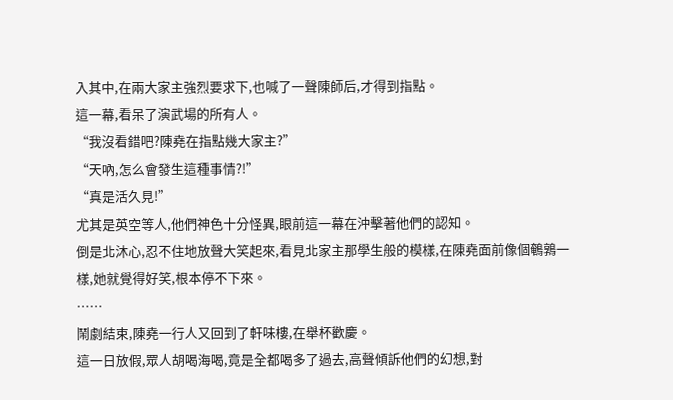入其中,在兩大家主強烈要求下,也喊了一聲陳師后,才得到指點。
這一幕,看呆了演武場的所有人。
“我沒看錯吧?陳堯在指點幾大家主?”
“天吶,怎么會發生這種事情?!”
“真是活久見!”
尤其是英空等人,他們神色十分怪異,眼前這一幕在沖擊著他們的認知。
倒是北沐心,忍不住地放聲大笑起來,看見北家主那學生般的模樣,在陳堯面前像個鵪鶉一樣,她就覺得好笑,根本停不下來。
……
鬧劇結束,陳堯一行人又回到了軒味樓,在舉杯歡慶。
這一日放假,眾人胡喝海喝,竟是全都喝多了過去,高聲傾訴他們的幻想,對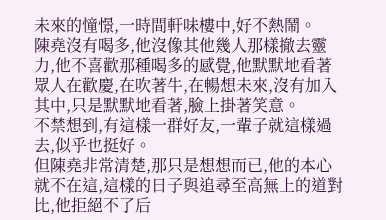未來的憧憬,一時間軒味樓中,好不熱鬧。
陳堯沒有喝多,他沒像其他幾人那樣撤去靈力,他不喜歡那種喝多的感覺,他默默地看著眾人在歡慶,在吹著牛,在暢想未來,沒有加入其中,只是默默地看著,臉上掛著笑意。
不禁想到,有這樣一群好友,一輩子就這樣過去,似乎也挺好。
但陳堯非常清楚,那只是想想而已,他的本心就不在這,這樣的日子與追尋至高無上的道對比,他拒絕不了后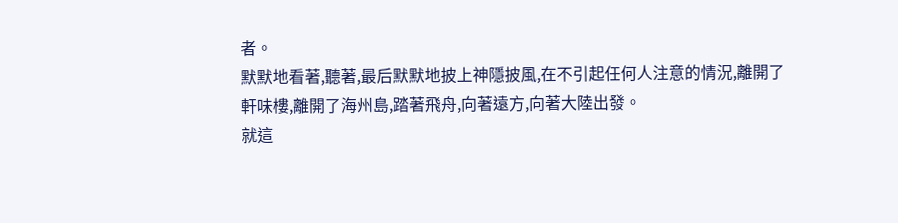者。
默默地看著,聽著,最后默默地披上神隱披風,在不引起任何人注意的情況,離開了軒味樓,離開了海州島,踏著飛舟,向著遠方,向著大陸出發。
就這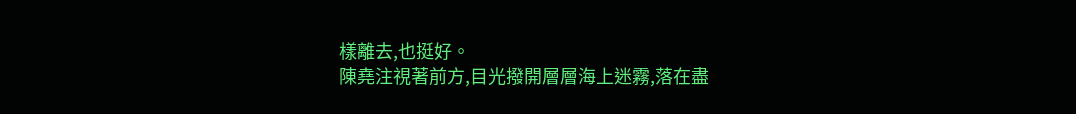樣離去,也挺好。
陳堯注視著前方,目光撥開層層海上迷霧,落在盡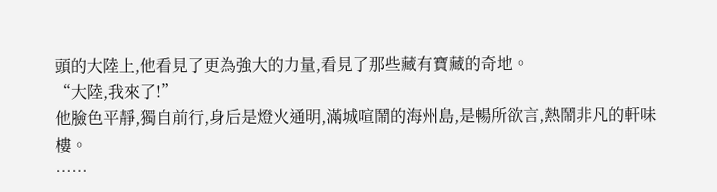頭的大陸上,他看見了更為強大的力量,看見了那些藏有寶藏的奇地。
“大陸,我來了!”
他臉色平靜,獨自前行,身后是燈火通明,滿城喧鬧的海州島,是暢所欲言,熱鬧非凡的軒味樓。
……